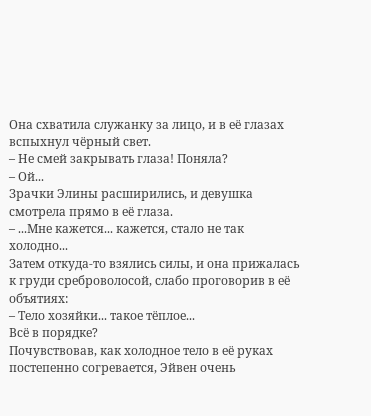Она схватила служанку за лицо, и в её глазах вспыхнул чёрный свет.
– Не смей закрывать глаза! Поняла?
– Ой...
Зрачки Элины расширились, и девушка смотрела прямо в её глаза.
– ...Мне кажется... кажется, стало не так холодно...
Затем откуда-то взялись силы, и она прижалась к груди среброволосой, слабо проговорив в её объятиях:
– Тело хозяйки... такое тёплое...
Всё в порядке?
Почувствовав, как холодное тело в её руках постепенно согревается, Эйвен очень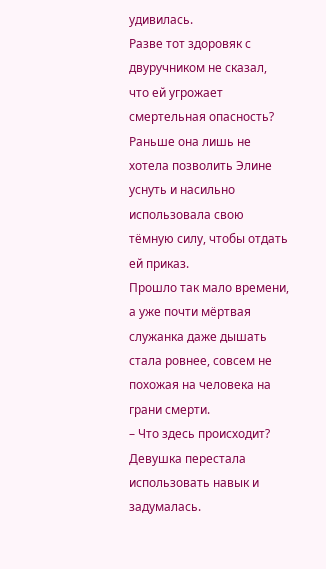удивилась.
Разве тот здоровяк с двуручником не сказал, что ей угрожает смертельная опасность?
Раньше она лишь не хотела позволить Элине уснуть и насильно использовала свою тёмную силу, чтобы отдать ей приказ.
Прошло так мало времени, а уже почти мёртвая служанка даже дышать стала ровнее, совсем не похожая на человека на грани смерти.
– Что здесь происходит?
Девушка перестала использовать навык и задумалась.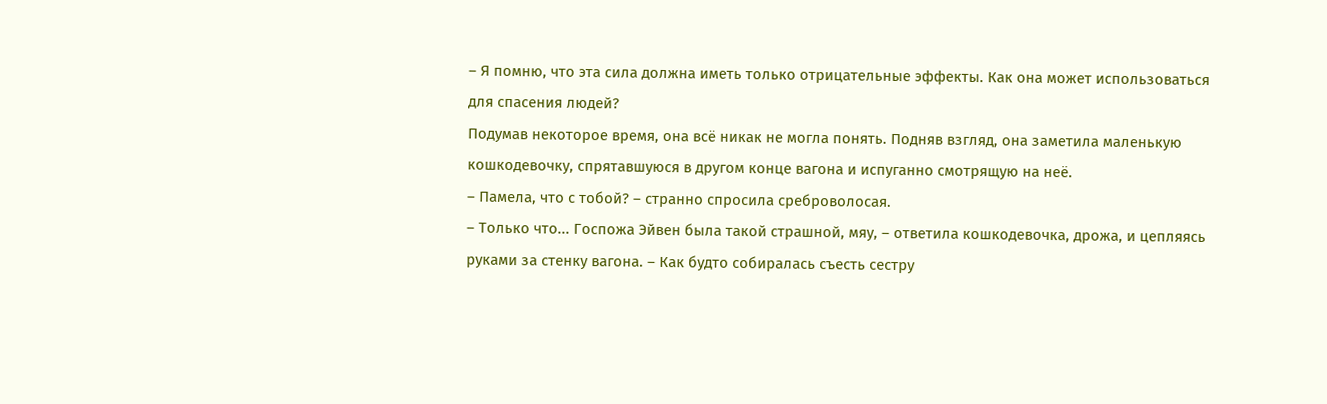– Я помню, что эта сила должна иметь только отрицательные эффекты. Как она может использоваться для спасения людей?
Подумав некоторое время, она всё никак не могла понять. Подняв взгляд, она заметила маленькую кошкодевочку, спрятавшуюся в другом конце вагона и испуганно смотрящую на неё.
– Памела, что с тобой? – странно спросила среброволосая.
– Только что... Госпожа Эйвен была такой страшной, мяу, – ответила кошкодевочка, дрожа, и цепляясь руками за стенку вагона. – Как будто собиралась съесть сестру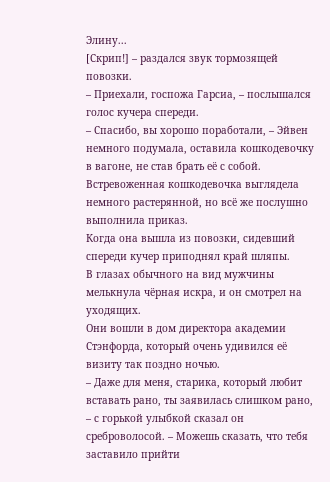Элину...
[Скрип!] – раздался звук тормозящей повозки.
– Приехали, госпожа Гарсиа, – послышался голос кучера спереди.
– Спасибо, вы хорошо поработали, – Эйвен немного подумала, оставила кошкодевочку в вагоне, не став брать её с собой.
Встревоженная кошкодевочка выглядела немного растерянной, но всё же послушно выполнила приказ.
Когда она вышла из повозки, сидевший спереди кучер приподнял край шляпы.
В глазах обычного на вид мужчины мелькнула чёрная искра, и он смотрел на уходящих.
Они вошли в дом директора академии Стэнфорда, который очень удивился её визиту так поздно ночью.
– Даже для меня, старика, который любит вставать рано, ты заявилась слишком рано, – с горькой улыбкой сказал он среброволосой. – Можешь сказать, что тебя заставило прийти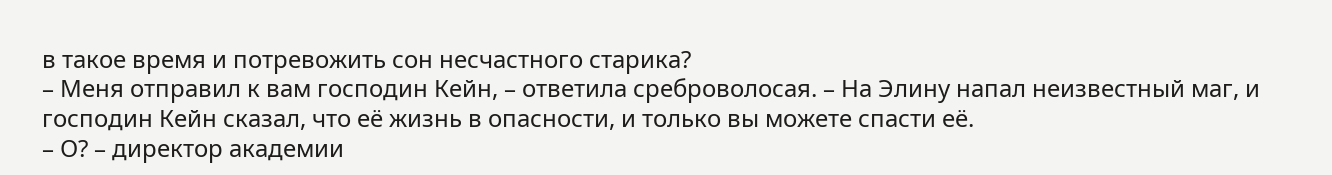в такое время и потревожить сон несчастного старика?
– Меня отправил к вам господин Кейн, – ответила среброволосая. – На Элину напал неизвестный маг, и господин Кейн сказал, что её жизнь в опасности, и только вы можете спасти её.
– О? – директор академии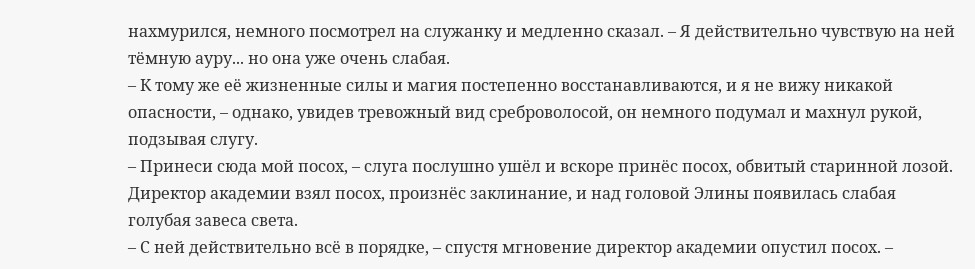нахмурился, немного посмотрел на служанку и медленно сказал. – Я действительно чувствую на ней тёмную ауру... но она уже очень слабая.
– К тому же её жизненные силы и магия постепенно восстанавливаются, и я не вижу никакой опасности, – однако, увидев тревожный вид среброволосой, он немного подумал и махнул рукой, подзывая слугу.
– Принеси сюда мой посох, – слуга послушно ушёл и вскоре принёс посох, обвитый старинной лозой.
Директор академии взял посох, произнёс заклинание, и над головой Элины появилась слабая голубая завеса света.
– С ней действительно всё в порядке, – спустя мгновение директор академии опустил посох. –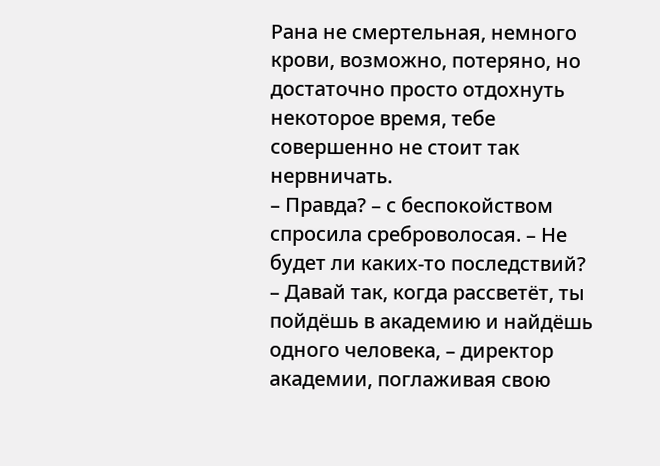Рана не смертельная, немного крови, возможно, потеряно, но достаточно просто отдохнуть некоторое время, тебе совершенно не стоит так нервничать.
– Правда? – с беспокойством спросила среброволосая. – Не будет ли каких-то последствий?
– Давай так, когда рассветёт, ты пойдёшь в академию и найдёшь одного человека, – директор академии, поглаживая свою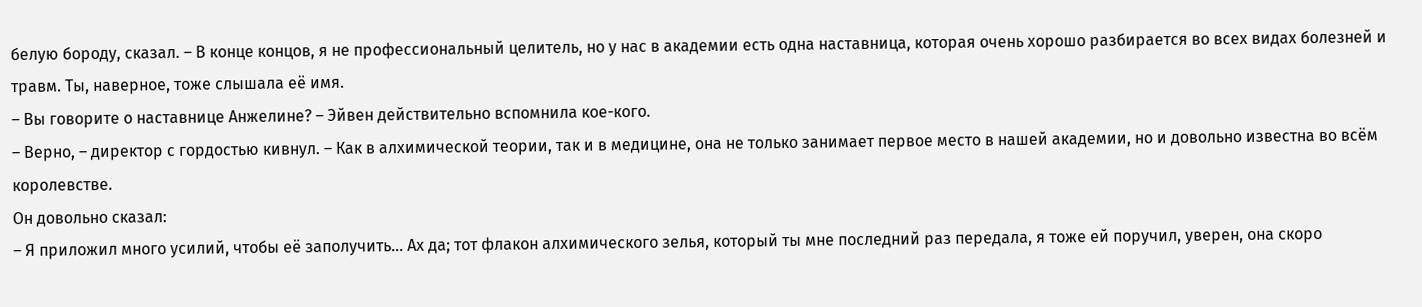белую бороду, сказал. – В конце концов, я не профессиональный целитель, но у нас в академии есть одна наставница, которая очень хорошо разбирается во всех видах болезней и травм. Ты, наверное, тоже слышала её имя.
– Вы говорите о наставнице Анжелине? – Эйвен действительно вспомнила кое-кого.
– Верно, – директор с гордостью кивнул. – Как в алхимической теории, так и в медицине, она не только занимает первое место в нашей академии, но и довольно известна во всём королевстве.
Он довольно сказал:
– Я приложил много усилий, чтобы её заполучить... Ах да; тот флакон алхимического зелья, который ты мне последний раз передала, я тоже ей поручил, уверен, она скоро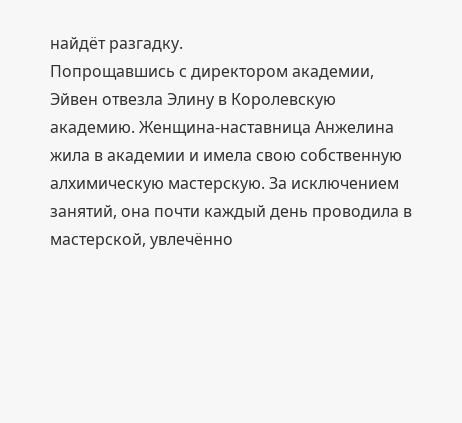найдёт разгадку.
Попрощавшись с директором академии, Эйвен отвезла Элину в Королевскую академию. Женщина-наставница Анжелина жила в академии и имела свою собственную алхимическую мастерскую. За исключением занятий, она почти каждый день проводила в мастерской, увлечённо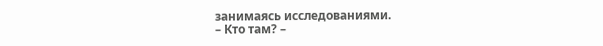занимаясь исследованиями.
– Кто там? –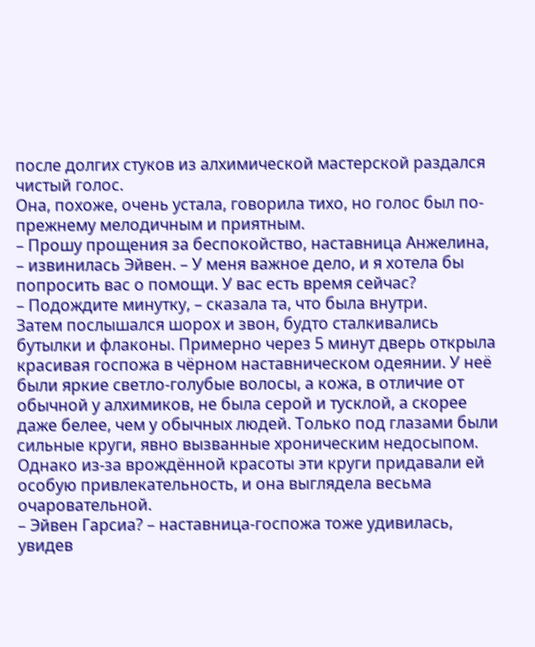после долгих стуков из алхимической мастерской раздался чистый голос.
Она, похоже, очень устала, говорила тихо, но голос был по-прежнему мелодичным и приятным.
– Прошу прощения за беспокойство, наставница Анжелина, – извинилась Эйвен. – У меня важное дело, и я хотела бы попросить вас о помощи. У вас есть время сейчас?
– Подождите минутку, – сказала та, что была внутри.
Затем послышался шорох и звон, будто сталкивались бутылки и флаконы. Примерно через 5 минут дверь открыла красивая госпожа в чёрном наставническом одеянии. У неё были яркие светло-голубые волосы, а кожа, в отличие от обычной у алхимиков, не была серой и тусклой, а скорее даже белее, чем у обычных людей. Только под глазами были сильные круги, явно вызванные хроническим недосыпом. Однако из-за врождённой красоты эти круги придавали ей особую привлекательность, и она выглядела весьма очаровательной.
– Эйвен Гарсиа? – наставница-госпожа тоже удивилась, увидев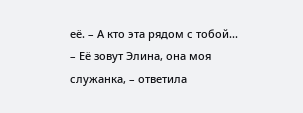её. – А кто эта рядом с тобой...
– Её зовут Элина, она моя служанка, – ответила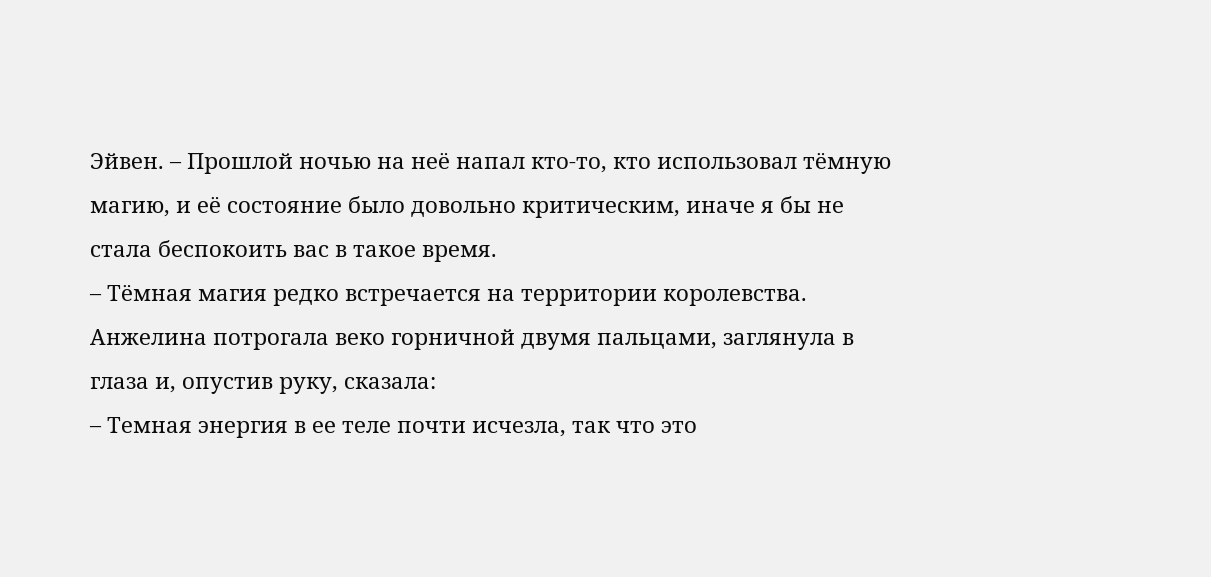Эйвен. – Прошлой ночью на неё напал кто-то, кто использовал тёмную магию, и её состояние было довольно критическим, иначе я бы не стала беспокоить вас в такое время.
– Тёмная магия редко встречается на территории королевства.
Анжелина потрогала веко горничной двумя пальцами, заглянула в глаза и, опустив руку, сказала:
– Темная энергия в ее теле почти исчезла, так что это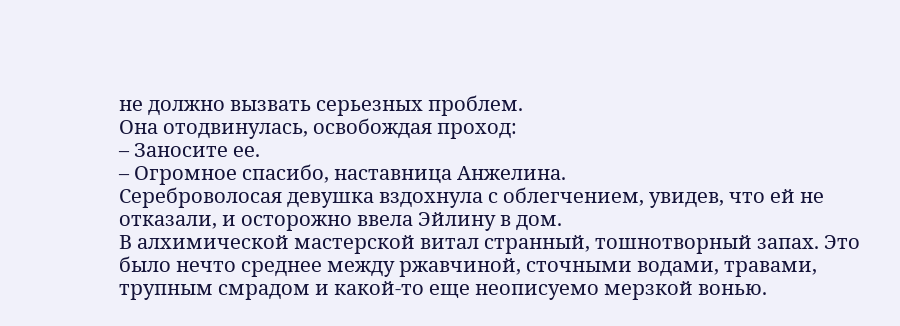не должно вызвать серьезных проблем.
Она отодвинулась, освобождая проход:
– Заносите ее.
– Огромное спасибо, наставница Анжелина.
Сереброволосая девушка вздохнула с облегчением, увидев, что ей не отказали, и осторожно ввела Эйлину в дом.
В алхимической мастерской витал странный, тошнотворный запах. Это было нечто среднее между ржавчиной, сточными водами, травами, трупным смрадом и какой-то еще неописуемо мерзкой вонью.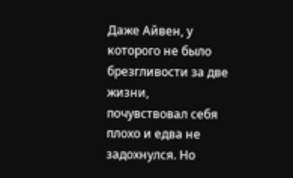Даже Айвен, у которого не было брезгливости за две жизни, почувствовал себя плохо и едва не задохнулся. Но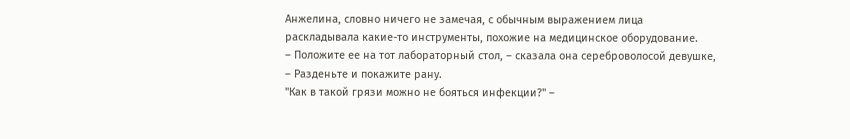Анжелина, словно ничего не замечая, с обычным выражением лица раскладывала какие-то инструменты, похожие на медицинское оборудование.
– Положите ее на тот лабораторный стол, – сказала она сереброволосой девушке, – Разденьте и покажите рану.
"Как в такой грязи можно не бояться инфекции?" –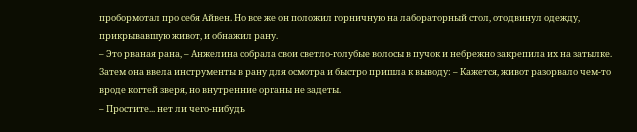пробормотал про себя Айвен. Но все же он положил горничную на лабораторный стол, отодвинул одежду, прикрывавшую живот, и обнажил рану.
– Это рваная рана, – Анжелина собрала свои светло-голубые волосы в пучок и небрежно закрепила их на затылке. Затем она ввела инструменты в рану для осмотра и быстро пришла к выводу: – Кажется, живот разорвало чем-то вроде когтей зверя, но внутренние органы не задеты.
– Простите... нет ли чего-нибудь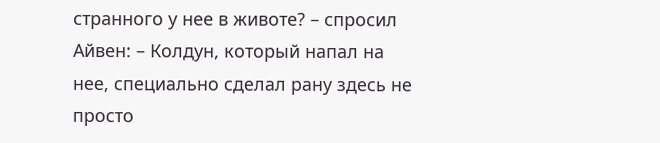странного у нее в животе? – спросил Айвен: – Колдун, который напал на нее, специально сделал рану здесь не просто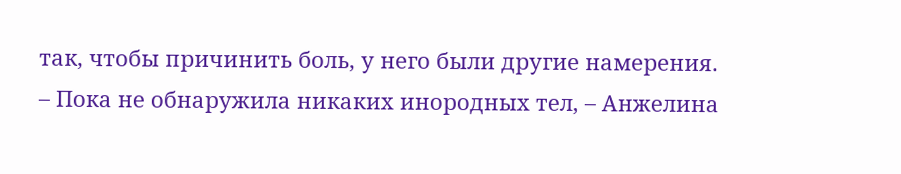так, чтобы причинить боль, у него были другие намерения.
– Пока не обнаружила никаких инородных тел, – Анжелина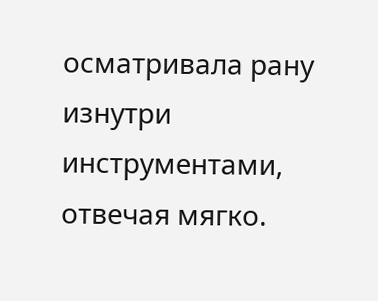осматривала рану изнутри инструментами, отвечая мягко.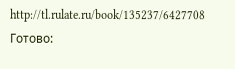http://tl.rulate.ru/book/135237/6427708
Готово: